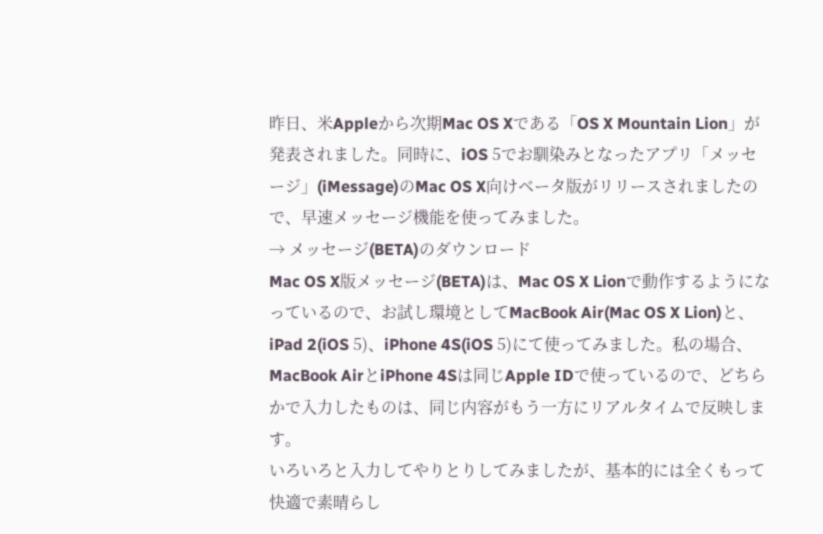昨日、米Appleから次期Mac OS Xである「OS X Mountain Lion」が発表されました。同時に、iOS 5でお馴染みとなったアプリ「メッセージ」(iMessage)のMac OS X向けベータ版がリリースされましたので、早速メッセージ機能を使ってみました。
→ メッセージ(BETA)のダウンロード
Mac OS X版メッセージ(BETA)は、Mac OS X Lionで動作するようになっているので、お試し環境としてMacBook Air(Mac OS X Lion)と、iPad 2(iOS 5)、iPhone 4S(iOS 5)にて使ってみました。私の場合、MacBook AirとiPhone 4Sは同じApple IDで使っているので、どちらかで入力したものは、同じ内容がもう一方にリアルタイムで反映します。
いろいろと入力してやりとりしてみましたが、基本的には全くもって快適で素晴らし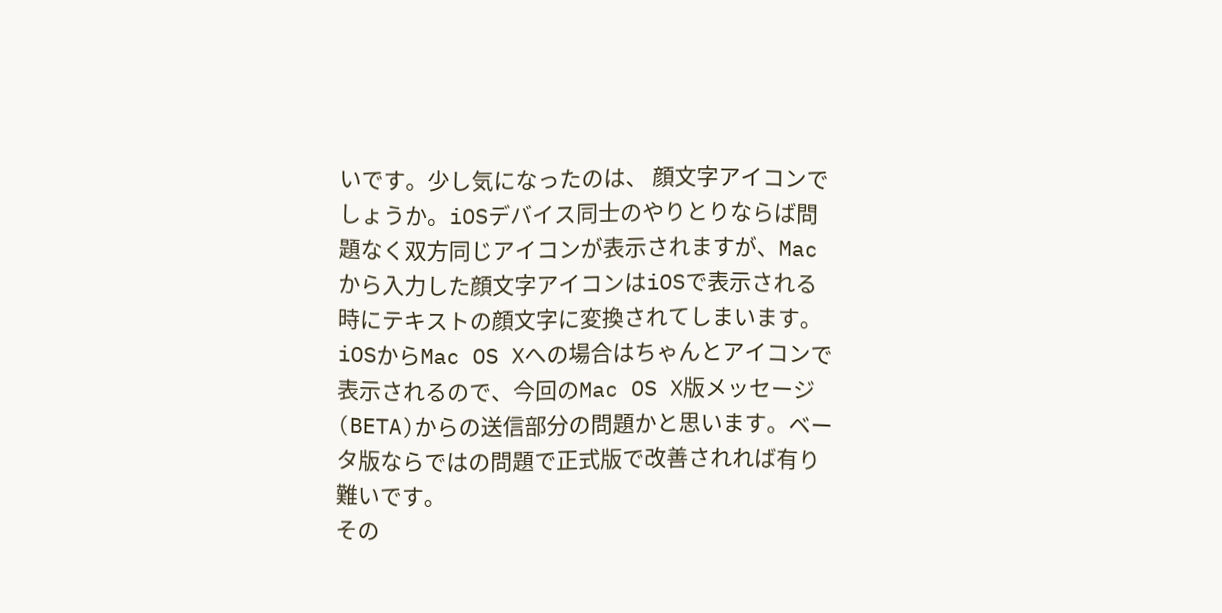いです。少し気になったのは、 顔文字アイコンでしょうか。iOSデバイス同士のやりとりならば問題なく双方同じアイコンが表示されますが、Macから入力した顔文字アイコンはiOSで表示される時にテキストの顔文字に変換されてしまいます。iOSからMac OS Xへの場合はちゃんとアイコンで表示されるので、今回のMac OS X版メッセージ(BETA)からの送信部分の問題かと思います。ベータ版ならではの問題で正式版で改善されれば有り難いです。
その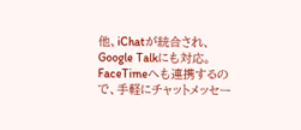他、iChatが統合され、Google Talkにも対応。FaceTimeへも連携するので、手軽にチャットメッセー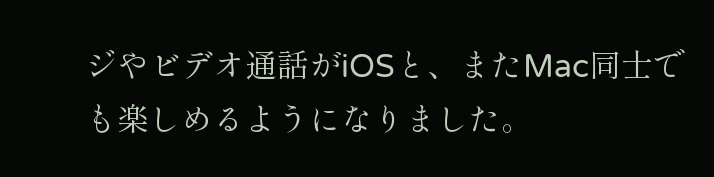ジやビデオ通話がiOSと、またMac同士でも楽しめるようになりました。